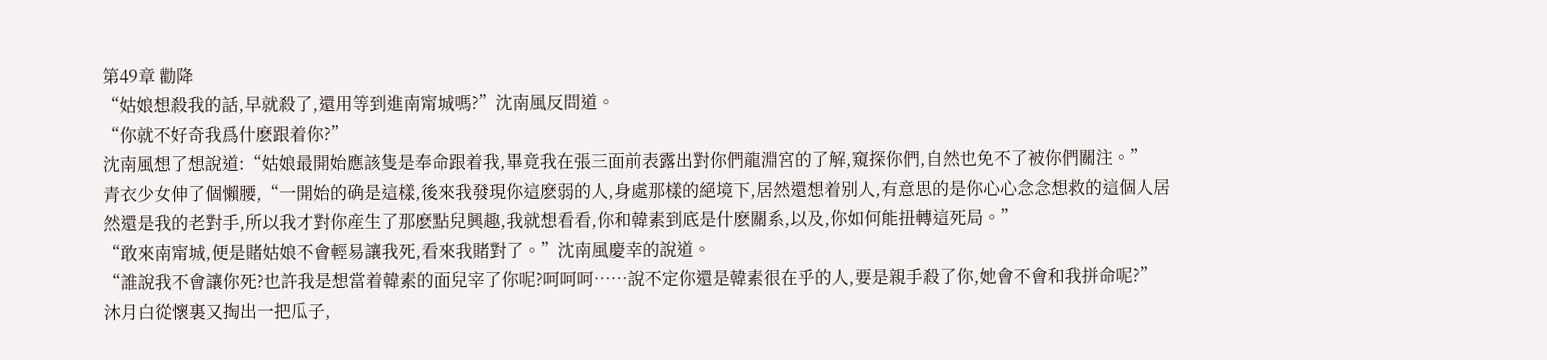第49章 勸降
“姑娘想殺我的話,早就殺了,還用等到進南甯城嗎?”沈南風反問道。
“你就不好奇我爲什麽跟着你?”
沈南風想了想說道:“姑娘最開始應該隻是奉命跟着我,畢竟我在張三面前表露出對你們龍淵宮的了解,窺探你們,自然也免不了被你們關注。”
青衣少女伸了個懶腰,“一開始的确是這樣,後來我發現你這麽弱的人,身處那樣的絕境下,居然還想着别人,有意思的是你心心念念想救的這個人居然還是我的老對手,所以我才對你産生了那麽點兒興趣,我就想看看,你和韓素到底是什麽關系,以及,你如何能扭轉這死局。”
“敢來南甯城,便是賭姑娘不會輕易讓我死,看來我賭對了。”沈南風慶幸的說道。
“誰說我不會讓你死?也許我是想當着韓素的面兒宰了你呢?呵呵呵……說不定你還是韓素很在乎的人,要是親手殺了你,她會不會和我拼命呢?”沐月白從懷裏又掏出一把瓜子,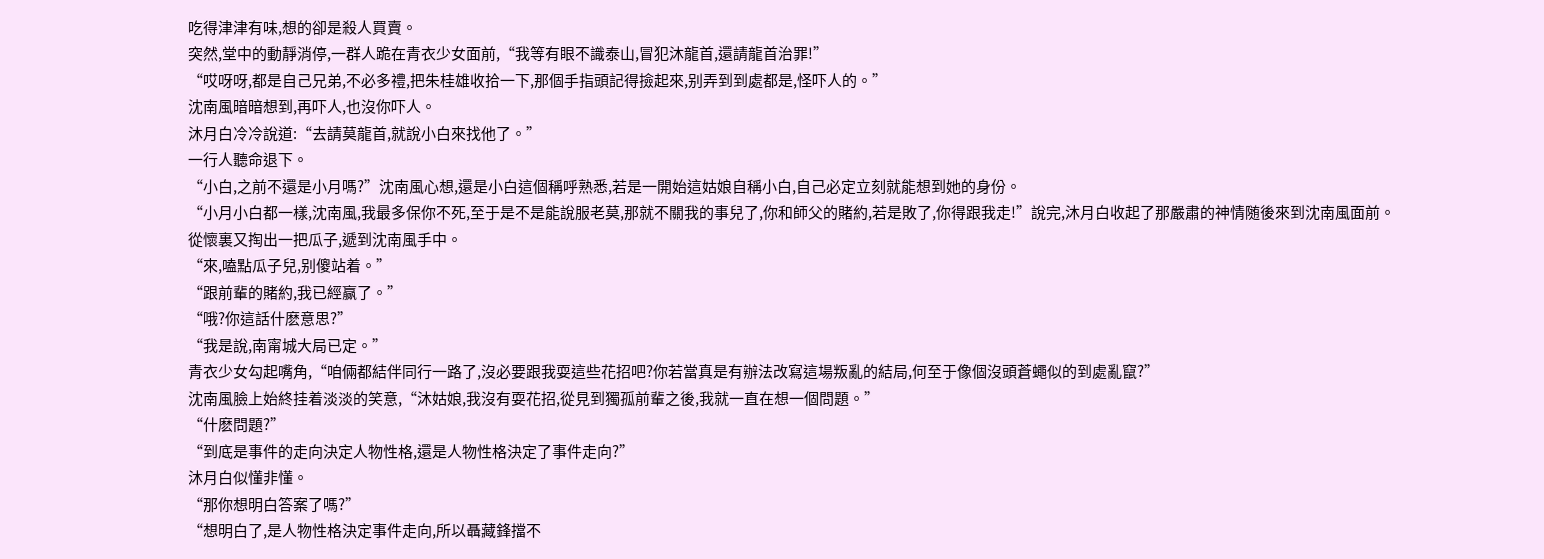吃得津津有味,想的卻是殺人買賣。
突然,堂中的動靜消停,一群人跪在青衣少女面前,“我等有眼不識泰山,冒犯沐龍首,還請龍首治罪!”
“哎呀呀,都是自己兄弟,不必多禮,把朱桂雄收拾一下,那個手指頭記得撿起來,别弄到到處都是,怪吓人的。”
沈南風暗暗想到,再吓人,也沒你吓人。
沐月白冷冷說道:“去請莫龍首,就說小白來找他了。”
一行人聽命退下。
“小白,之前不還是小月嗎?”沈南風心想,還是小白這個稱呼熟悉,若是一開始這姑娘自稱小白,自己必定立刻就能想到她的身份。
“小月小白都一樣,沈南風,我最多保你不死,至于是不是能說服老莫,那就不關我的事兒了,你和師父的賭約,若是敗了,你得跟我走!”說完,沐月白收起了那嚴肅的神情随後來到沈南風面前。
從懷裏又掏出一把瓜子,遞到沈南風手中。
“來,嗑點瓜子兒,别傻站着。”
“跟前輩的賭約,我已經赢了。”
“哦?你這話什麽意思?”
“我是說,南甯城大局已定。”
青衣少女勾起嘴角,“咱倆都結伴同行一路了,沒必要跟我耍這些花招吧?你若當真是有辦法改寫這場叛亂的結局,何至于像個沒頭蒼蠅似的到處亂竄?”
沈南風臉上始終挂着淡淡的笑意,“沐姑娘,我沒有耍花招,從見到獨孤前輩之後,我就一直在想一個問題。”
“什麽問題?”
“到底是事件的走向決定人物性格,還是人物性格決定了事件走向?”
沐月白似懂非懂。
“那你想明白答案了嗎?”
“想明白了,是人物性格決定事件走向,所以聶藏鋒擋不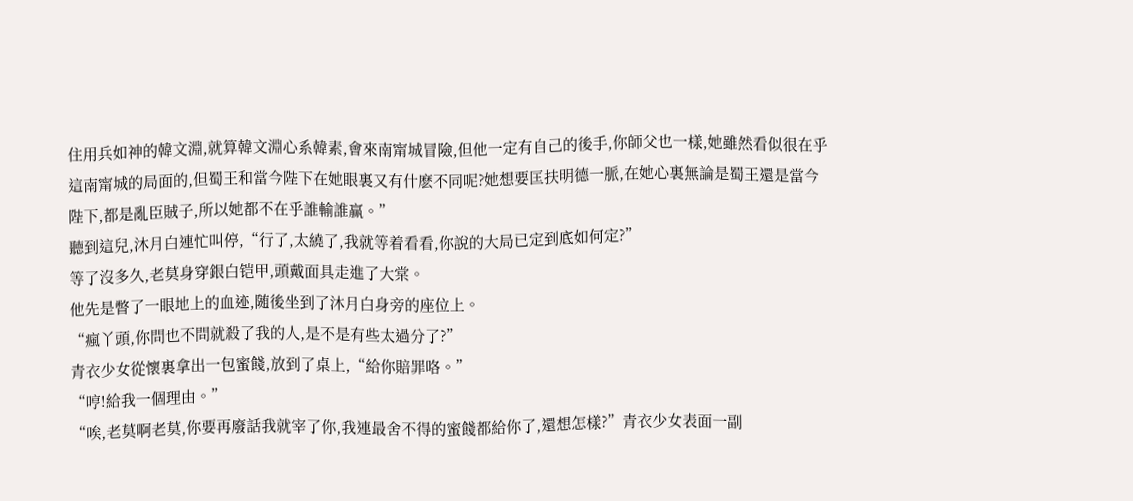住用兵如神的韓文淵,就算韓文淵心系韓素,會來南甯城冒險,但他一定有自己的後手,你師父也一樣,她雖然看似很在乎這南甯城的局面的,但蜀王和當今陛下在她眼裏又有什麽不同呢?她想要匡扶明德一脈,在她心裏無論是蜀王還是當今陛下,都是亂臣賊子,所以她都不在乎誰輸誰赢。”
聽到這兒,沐月白連忙叫停,“行了,太繞了,我就等着看看,你說的大局已定到底如何定?”
等了沒多久,老莫身穿銀白铠甲,頭戴面具走進了大棠。
他先是瞥了一眼地上的血迹,随後坐到了沐月白身旁的座位上。
“瘋丫頭,你問也不問就殺了我的人,是不是有些太過分了?”
青衣少女從懷裏拿出一包蜜餞,放到了桌上,“給你賠罪咯。”
“哼!給我一個理由。”
“唉,老莫啊老莫,你要再廢話我就宰了你,我連最舍不得的蜜餞都給你了,還想怎樣?”青衣少女表面一副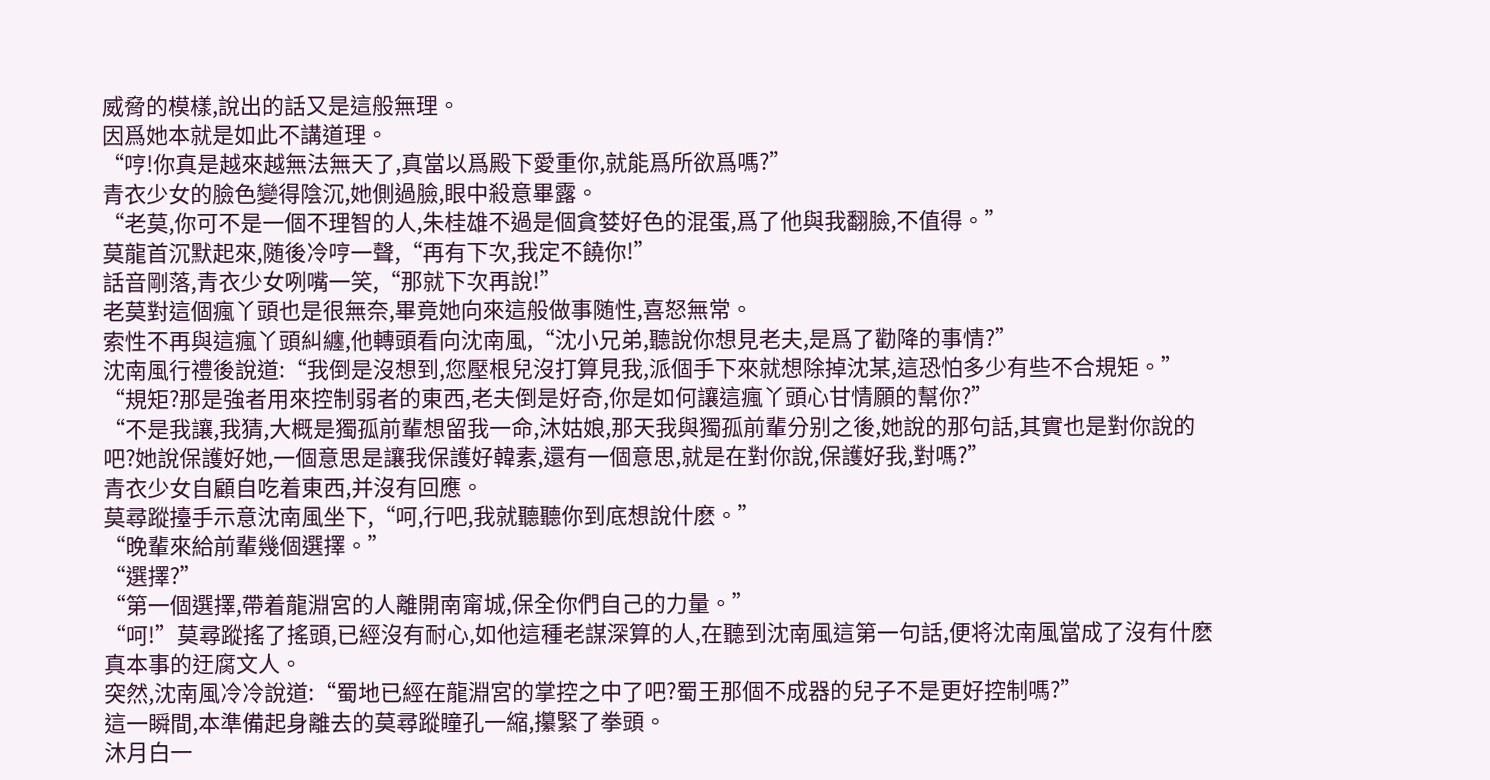威脅的模樣,說出的話又是這般無理。
因爲她本就是如此不講道理。
“哼!你真是越來越無法無天了,真當以爲殿下愛重你,就能爲所欲爲嗎?”
青衣少女的臉色變得陰沉,她側過臉,眼中殺意畢露。
“老莫,你可不是一個不理智的人,朱桂雄不過是個貪婪好色的混蛋,爲了他與我翻臉,不值得。”
莫龍首沉默起來,随後冷哼一聲,“再有下次,我定不饒你!”
話音剛落,青衣少女咧嘴一笑,“那就下次再說!”
老莫對這個瘋丫頭也是很無奈,畢竟她向來這般做事随性,喜怒無常。
索性不再與這瘋丫頭糾纏,他轉頭看向沈南風,“沈小兄弟,聽說你想見老夫,是爲了勸降的事情?”
沈南風行禮後說道:“我倒是沒想到,您壓根兒沒打算見我,派個手下來就想除掉沈某,這恐怕多少有些不合規矩。”
“規矩?那是強者用來控制弱者的東西,老夫倒是好奇,你是如何讓這瘋丫頭心甘情願的幫你?”
“不是我讓,我猜,大概是獨孤前輩想留我一命,沐姑娘,那天我與獨孤前輩分别之後,她說的那句話,其實也是對你說的吧?她說保護好她,一個意思是讓我保護好韓素,還有一個意思,就是在對你說,保護好我,對嗎?”
青衣少女自顧自吃着東西,并沒有回應。
莫尋蹤擡手示意沈南風坐下,“呵,行吧,我就聽聽你到底想說什麽。”
“晚輩來給前輩幾個選擇。”
“選擇?”
“第一個選擇,帶着龍淵宮的人離開南甯城,保全你們自己的力量。”
“呵!”莫尋蹤搖了搖頭,已經沒有耐心,如他這種老謀深算的人,在聽到沈南風這第一句話,便将沈南風當成了沒有什麽真本事的迂腐文人。
突然,沈南風冷冷說道:“蜀地已經在龍淵宮的掌控之中了吧?蜀王那個不成器的兒子不是更好控制嗎?”
這一瞬間,本準備起身離去的莫尋蹤瞳孔一縮,攥緊了拳頭。
沐月白一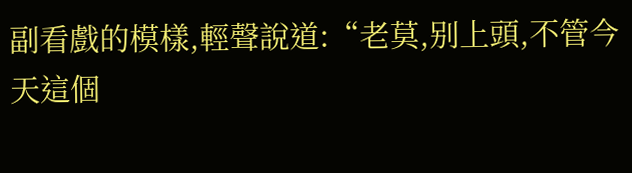副看戲的模樣,輕聲說道:“老莫,别上頭,不管今天這個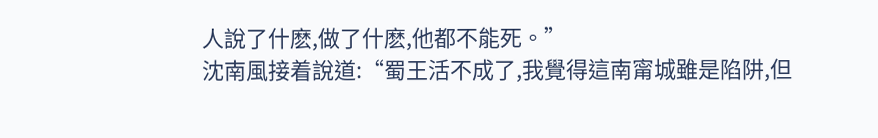人說了什麽,做了什麽,他都不能死。”
沈南風接着說道:“蜀王活不成了,我覺得這南甯城雖是陷阱,但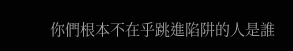你們根本不在乎跳進陷阱的人是誰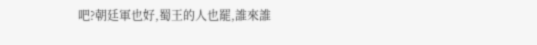吧?朝廷軍也好,蜀王的人也罷,誰來誰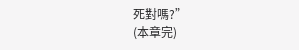死對嗎?”
(本章完)